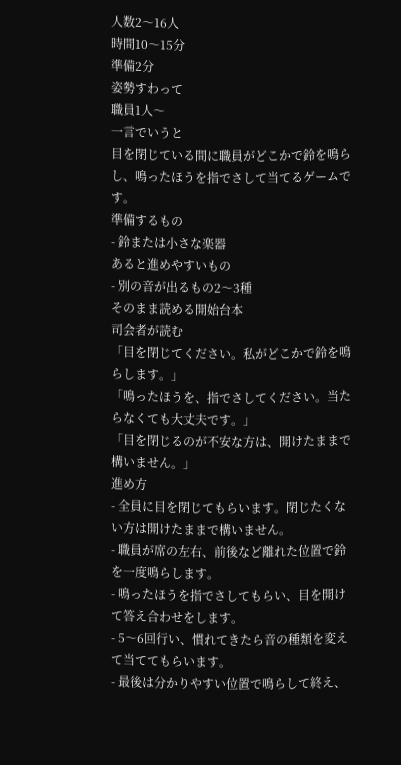人数2〜16人
時間10〜15分
準備2分
姿勢すわって
職員1人〜
一言でいうと
目を閉じている間に職員がどこかで鈴を鳴らし、鳴ったほうを指でさして当てるゲームです。
準備するもの
- 鈴または小さな楽器
あると進めやすいもの
- 別の音が出るもの2〜3種
そのまま読める開始台本
司会者が読む
「目を閉じてください。私がどこかで鈴を鳴らします。」
「鳴ったほうを、指でさしてください。当たらなくても大丈夫です。」
「目を閉じるのが不安な方は、開けたままで構いません。」
進め方
- 全員に目を閉じてもらいます。閉じたくない方は開けたままで構いません。
- 職員が席の左右、前後など離れた位置で鈴を一度鳴らします。
- 鳴ったほうを指でさしてもらい、目を開けて答え合わせをします。
- 5〜6回行い、慣れてきたら音の種類を変えて当ててもらいます。
- 最後は分かりやすい位置で鳴らして終え、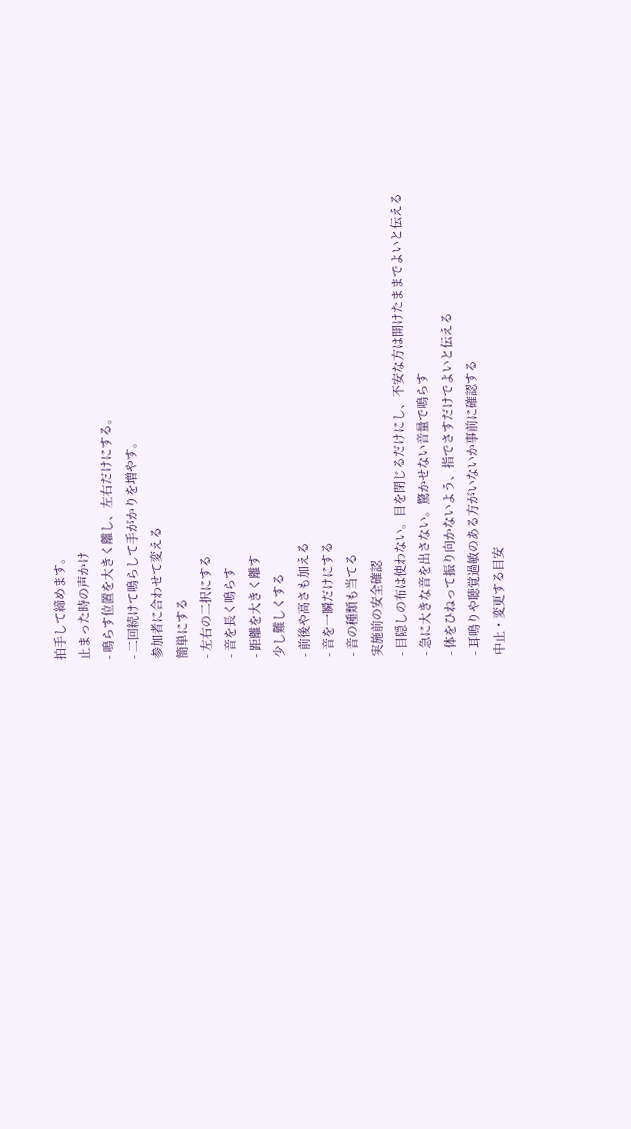拍手して締めます。
止まった時の声かけ
- 鳴らす位置を大きく離し、左右だけにする。
- 二回続けて鳴らして手がかりを増やす。
参加者に合わせて変える
簡単にする
- 左右の二択にする
- 音を長く鳴らす
- 距離を大きく離す
少し難しくする
- 前後や高さも加える
- 音を一瞬だけにする
- 音の種類も当てる
実施前の安全確認
- 目隠しの布は使わない。目を閉じるだけにし、不安な方は開けたままでよいと伝える
- 急に大きな音を出さない。驚かせない音量で鳴らす
- 体をひねって振り向かないよう、指でさすだけでよいと伝える
- 耳鳴りや聴覚過敏のある方がいないか事前に確認する
中止・変更する目安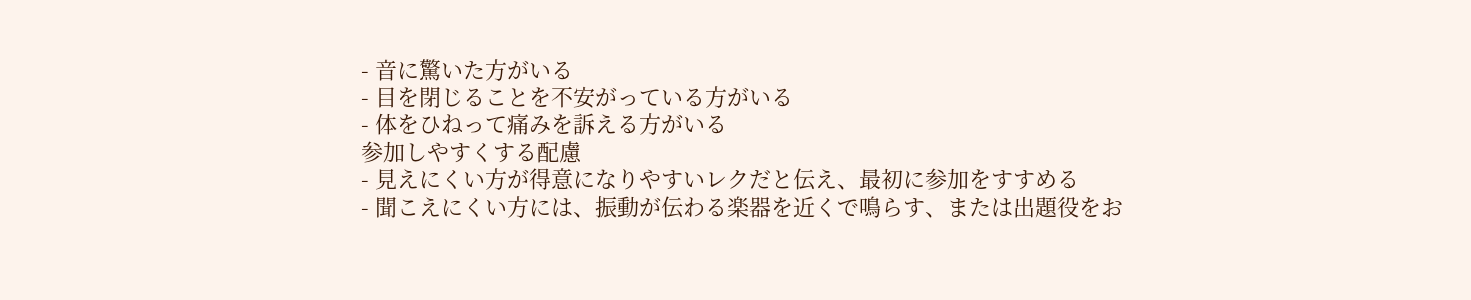- 音に驚いた方がいる
- 目を閉じることを不安がっている方がいる
- 体をひねって痛みを訴える方がいる
参加しやすくする配慮
- 見えにくい方が得意になりやすいレクだと伝え、最初に参加をすすめる
- 聞こえにくい方には、振動が伝わる楽器を近くで鳴らす、または出題役をお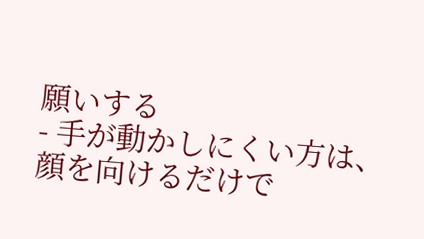願いする
- 手が動かしにくい方は、顔を向けるだけで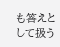も答えとして扱う